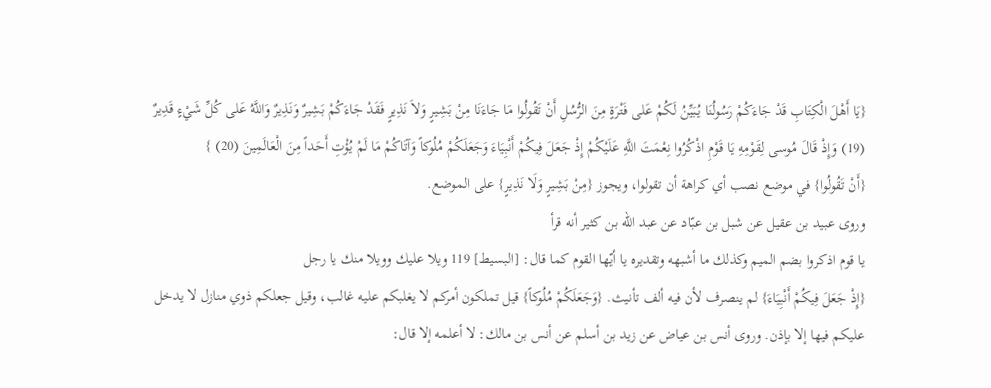{يَا أَهْلَ الْكِتَابِ قَدْ جَاءَكُمْ رَسُولُنَا يُبَيِّنُ لَكُمْ عَلى فَتْرَةٍ مِنَ الرُّسُلِ أَنْ تَقُولُوا مَا جَاءَنَا مِنْ بَشِيرٍ وَلاَ نَذِيرٍ فَقَدْ جَاءَكُمْ بَشِيرٌ وَنَذِيرٌ وَاللَّهُ عَلى كُلِّ شَيْءٍ قَدِيرٌ (19) وَإِذْ قَالَ مُوسى لِقَوْمِهِ يَا قَوْمِ اذْكُرُوا نِعْمَتَ اللَّهِ عَلَيْكُمْ إِذْ جَعَلَ فِيكُمْ أَنْبِيَاءَ وَجَعَلَكُمْ مُلُوكاً وَآتَاكُمْ مَا لَمْ يُؤْتِ أَحَداً مِنَ الْعَالَمِينَ (20) }
{أَنْ تَقُولُوا} في موضع نصب أي كراهة أن تقولوا، ويجوز {مِنْ بَشِيرٍ وَلَا نَذِيرٍ} على الموضع.
وروى عبيد بن عقيل عن شبل بن عبّاد عن عبد الله بن كثير أنه قرأ
يا قوم اذكروا بضم الميم وكذلك ما أشبهه وتقديره يا أيّها القوم كما قال: [البسيط] 119 ويلا عليك وويلا منك يا رجل
{إِذْ جَعَلَ فِيكُمْ أَنْبِيَاءَ} لم ينصرف لأن فيه ألف تأنيث. {وَجَعَلَكُمْ مُلُوكاً} قيل تملكون أمركم لا يغلبكم عليه غالب، وقيل جعلكم ذوي منازل لا يدخل عليكم فيها إلا بإذن. وروى أنس بن عياض عن زيد بن أسلم عن أنس بن مالك: لا أعلمه إلا قال: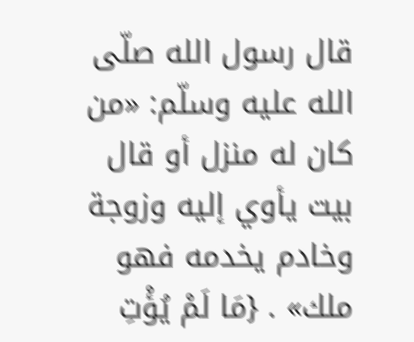قال رسول الله صلّى الله عليه وسلّم: «من كان له منزل أو قال بيت يأوي إليه وزوجة وخادم يخدمه فهو ملك» . {مَا لَمْ يُؤْتِ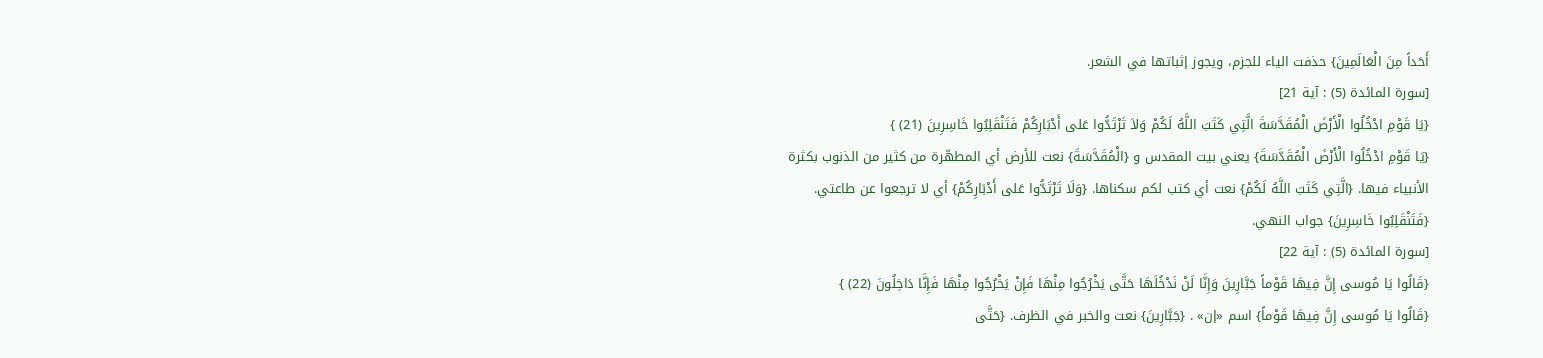أَحَداً مِنَ الْعَالَمِينَ} حذفت الياء للجزم، ويجوز إثباتها في الشعر.
[سورة المائدة (5) : آية 21]
{يَا قَوْمِ ادْخُلُوا الْأَرْضَ الْمُقَدَّسَةَ الَّتِي كَتَبَ اللَّهُ لَكُمْ وَلاَ تَرْتَدُّوا عَلى أَدْبَارِكُمْ فَتَنْقَلِبُوا خَاسِرِينَ (21) }
{يَا قَوْمِ ادْخُلُوا الْأَرْضَ الْمُقَدَّسَةَ} يعني بيت المقدس و {الْمُقَدَّسَةَ} نعت للأرض أي المطهّرة من كثير من الذنوب بكثرة الأنبياء فيها. {الَّتِي كَتَبَ اللَّهُ لَكُمْ} نعت أي كتب لكم سكناها. {وَلَا تَرْتَدُّوا عَلى أَدْبَارِكُمْ} أي لا ترجعوا عن طاعتي. {فَتَنْقَلِبُوا خَاسِرِينَ} جواب النهي.
[سورة المائدة (5) : آية 22]
{قَالُوا يَا مُوسى إِنَّ فِيهَا قَوْماً جَبَّارِينَ وَإِنَّا لَنْ نَدْخُلَهَا حَتَّى يَخْرُجُوا مِنْهَا فَإِنْ يَخْرُجُوا مِنْهَا فَإِنَّا دَاخِلُونَ (22) }
{قَالُوا يَا مُوسى إِنَّ فِيهَا قَوْماً} اسم «إن» . {جَبَّارِينَ} نعت والخبر في الظرف. {حَتَّى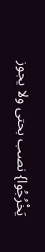يَخْرُجُوا} نصب بحتى ولا يجوز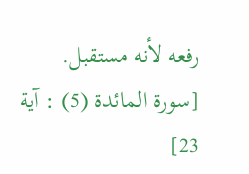رفعه لأنه مستقبل.
[سورة المائدة (5) : آية 23]